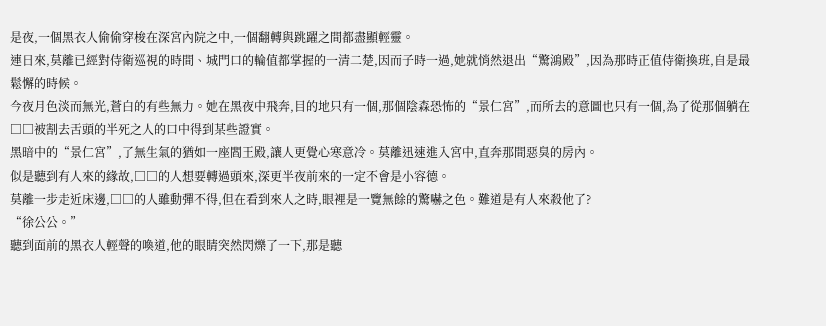是夜,一個黑衣人偷偷穿梭在深宮內院之中,一個翻轉與跳躍之間都盡顯輕靈。
連日來,莫離已經對侍衛巡視的時間、城門口的輪值都掌握的一清二楚,因而子時一過,她就悄然退出“驚鴻殿”,因為那時正值侍衛換班,自是最鬆懈的時候。
今夜月色淡而無光,蒼白的有些無力。她在黑夜中飛奔,目的地只有一個,那個陰森恐怖的“景仁宮”,而所去的意圖也只有一個,為了從那個躺在□□被割去舌頭的半死之人的口中得到某些證實。
黑暗中的“景仁宮”,了無生氣的猶如一座閻王殿,讓人更覺心寒意冷。莫離迅速進入宮中,直奔那間惡臭的房內。
似是聽到有人來的緣故,□□的人想要轉過頭來,深更半夜前來的一定不會是小容德。
莫離一步走近床邊,□□的人雖動彈不得,但在看到來人之時,眼裡是一覽無餘的驚嚇之色。難道是有人來殺他了?
“徐公公。”
聽到面前的黑衣人輕聲的喚道,他的眼睛突然閃爍了一下,那是聽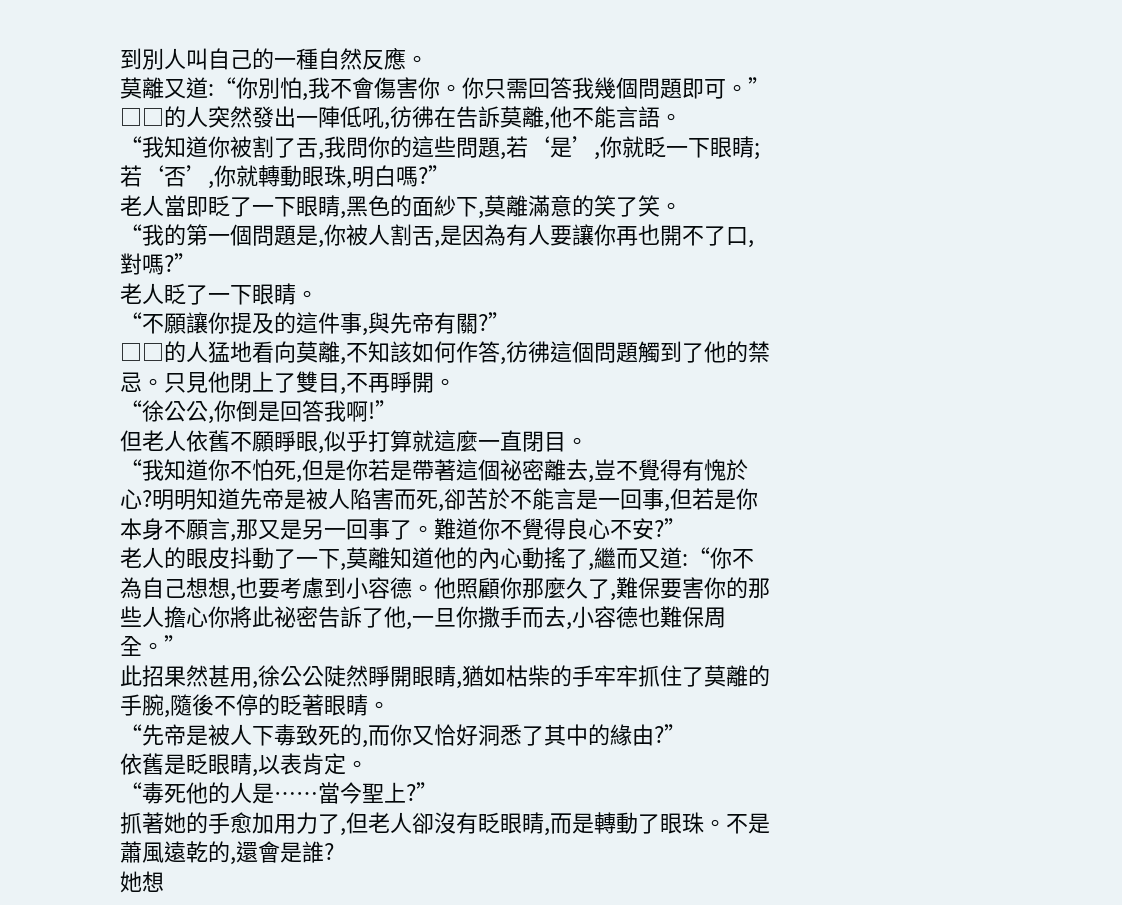到別人叫自己的一種自然反應。
莫離又道:“你別怕,我不會傷害你。你只需回答我幾個問題即可。”
□□的人突然發出一陣低吼,彷彿在告訴莫離,他不能言語。
“我知道你被割了舌,我問你的這些問題,若‘是’,你就眨一下眼睛;若‘否’,你就轉動眼珠,明白嗎?”
老人當即眨了一下眼睛,黑色的面紗下,莫離滿意的笑了笑。
“我的第一個問題是,你被人割舌,是因為有人要讓你再也開不了口,對嗎?”
老人眨了一下眼睛。
“不願讓你提及的這件事,與先帝有關?”
□□的人猛地看向莫離,不知該如何作答,彷彿這個問題觸到了他的禁忌。只見他閉上了雙目,不再睜開。
“徐公公,你倒是回答我啊!”
但老人依舊不願睜眼,似乎打算就這麼一直閉目。
“我知道你不怕死,但是你若是帶著這個祕密離去,豈不覺得有愧於心?明明知道先帝是被人陷害而死,卻苦於不能言是一回事,但若是你本身不願言,那又是另一回事了。難道你不覺得良心不安?”
老人的眼皮抖動了一下,莫離知道他的內心動搖了,繼而又道:“你不為自己想想,也要考慮到小容德。他照顧你那麼久了,難保要害你的那些人擔心你將此祕密告訴了他,一旦你撒手而去,小容德也難保周全。”
此招果然甚用,徐公公陡然睜開眼睛,猶如枯柴的手牢牢抓住了莫離的手腕,隨後不停的眨著眼睛。
“先帝是被人下毒致死的,而你又恰好洞悉了其中的緣由?”
依舊是眨眼睛,以表肯定。
“毒死他的人是……當今聖上?”
抓著她的手愈加用力了,但老人卻沒有眨眼睛,而是轉動了眼珠。不是蕭風遠乾的,還會是誰?
她想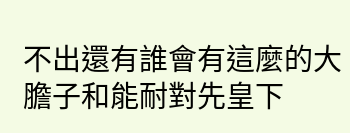不出還有誰會有這麼的大膽子和能耐對先皇下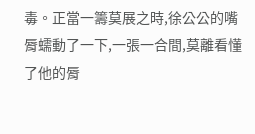毒。正當一籌莫展之時,徐公公的嘴脣蠕動了一下,一張一合間,莫離看懂了他的脣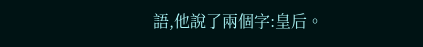語,他說了兩個字:皇后。